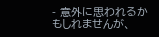- 意外に思われるかもしれませんが、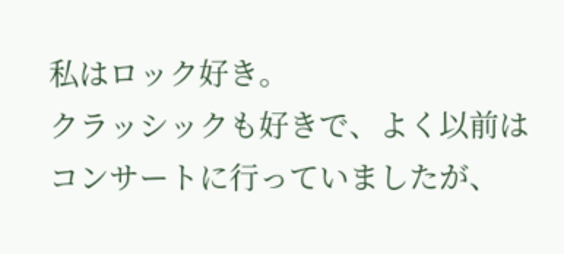私はロック好き。
クラッシックも好きで、よく以前はコンサートに行っていましたが、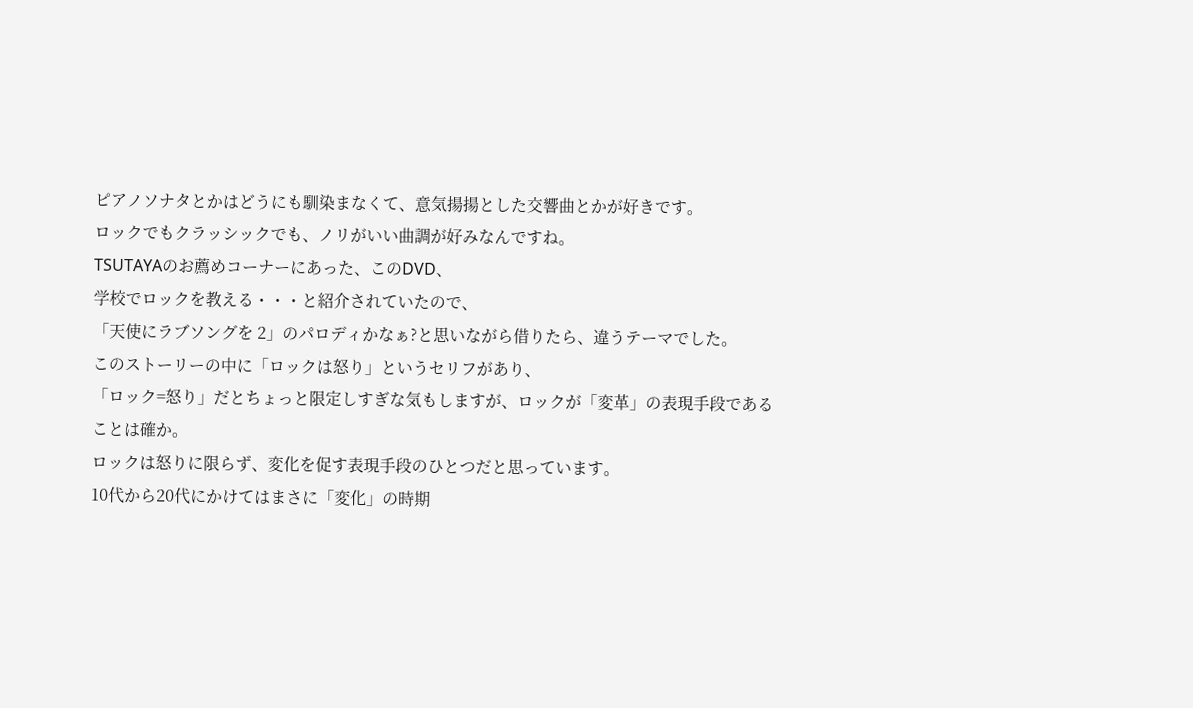ピアノソナタとかはどうにも馴染まなくて、意気揚揚とした交響曲とかが好きです。
ロックでもクラッシックでも、ノリがいい曲調が好みなんですね。
TSUTAYAのお薦めコーナーにあった、このDVD、
学校でロックを教える・・・と紹介されていたので、
「天使にラブソングを 2」のパロディかなぁ?と思いながら借りたら、違うテーマでした。
このストーリーの中に「ロックは怒り」というセリフがあり、
「ロック=怒り」だとちょっと限定しすぎな気もしますが、ロックが「変革」の表現手段であることは確か。
ロックは怒りに限らず、変化を促す表現手段のひとつだと思っています。
10代から20代にかけてはまさに「変化」の時期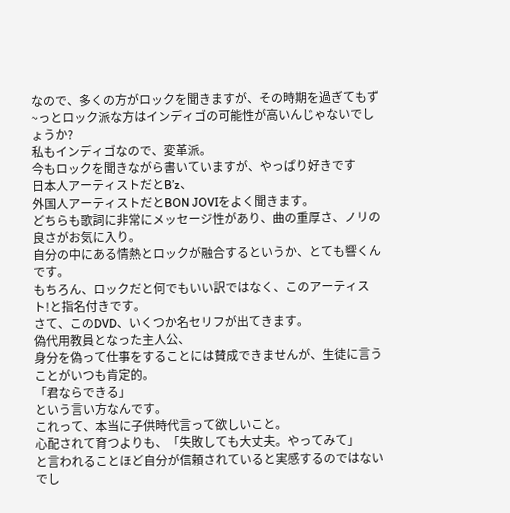なので、多くの方がロックを聞きますが、その時期を過ぎてもず~っとロック派な方はインディゴの可能性が高いんじゃないでしょうか?
私もインディゴなので、変革派。
今もロックを聞きながら書いていますが、やっぱり好きです
日本人アーティストだとB’z、
外国人アーティストだとBON JOVIをよく聞きます。
どちらも歌詞に非常にメッセージ性があり、曲の重厚さ、ノリの良さがお気に入り。
自分の中にある情熱とロックが融合するというか、とても響くんです。
もちろん、ロックだと何でもいい訳ではなく、このアーティスト!と指名付きです。
さて、このDVD、いくつか名セリフが出てきます。
偽代用教員となった主人公、
身分を偽って仕事をすることには賛成できませんが、生徒に言うことがいつも肯定的。
「君ならできる」
という言い方なんです。
これって、本当に子供時代言って欲しいこと。
心配されて育つよりも、「失敗しても大丈夫。やってみて」
と言われることほど自分が信頼されていると実感するのではないでし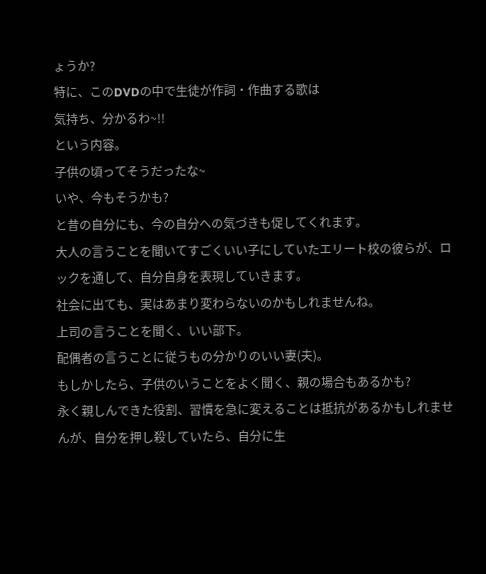ょうか?
特に、このDVDの中で生徒が作詞・作曲する歌は
気持ち、分かるわ~!!
という内容。
子供の頃ってそうだったな~
いや、今もそうかも?
と昔の自分にも、今の自分への気づきも促してくれます。
大人の言うことを聞いてすごくいい子にしていたエリート校の彼らが、ロックを通して、自分自身を表現していきます。
社会に出ても、実はあまり変わらないのかもしれませんね。
上司の言うことを聞く、いい部下。
配偶者の言うことに従うもの分かりのいい妻(夫)。
もしかしたら、子供のいうことをよく聞く、親の場合もあるかも?
永く親しんできた役割、習慣を急に変えることは抵抗があるかもしれませんが、自分を押し殺していたら、自分に生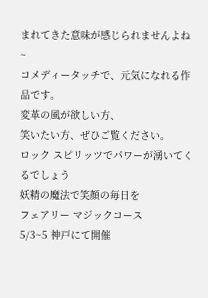まれてきた意味が感じられませんよね~
コメディータッチで、元気になれる作品です。
変革の風が欲しい方、
笑いたい方、ぜひご覧ください。
ロック スピリッツでパワーが湧いてくるでしょう
妖精の魔法で笑顔の毎日を
フェアリー マジックコース
5/3~5 神戸にて開催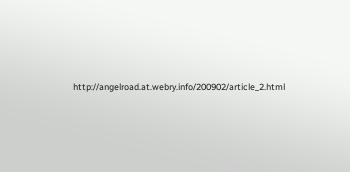http://angelroad.at.webry.info/200902/article_2.html